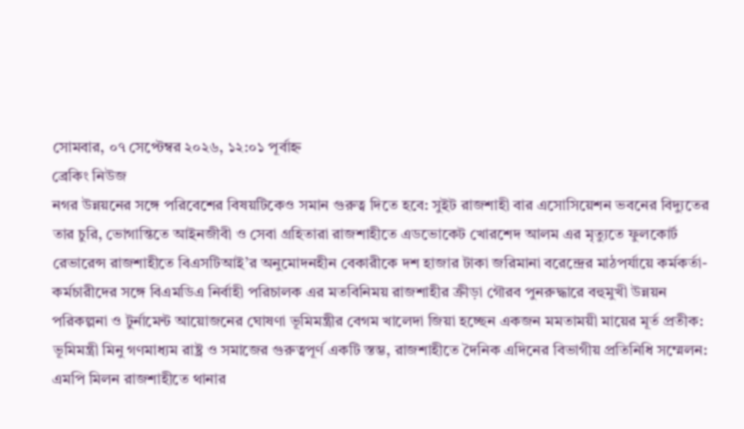সোমবার, ০৭ সেপ্টেম্বর ২০২৬, ১২:০১ পূর্বাহ্ন
ব্রেকিং নিউজ
নগর উন্নয়নের সঙ্গে পরিবেশের বিষয়টিকেও সমান গুরুত্ব দিতে হবে: সুইট রাজশাহী বার এসোসিয়েশন ভবনের বিদ্যুতের তার চুরি, ভোগান্তিতে আইনজীবী ও সেবা গ্রহিতারা রাজশাহীতে এডভোকেট খোরশেদ আলম এর মৃত্যুতে ফুলকোর্ট রেভারেন্স রাজশাহীতে বিএসটিআই’র অনুমোদনহীন বেকারীকে দশ হাজার টাকা জরিমানা বরেন্দ্রের মাঠপর্যায়ে কর্মকর্তা-কর্মচারীদের সঙ্গে বিএমডিএ নির্বাহী পরিচালক এর মতবিনিময় রাজশাহীর ক্রীড়া গৌরব পুনরুদ্ধারে বহুমুখী উন্নয়ন পরিকল্পনা ও টুর্নামেন্ট আয়োজনের ঘোষণা ভূমিমন্ত্রীর বেগম খালেদা জিয়া হচ্ছেন একজন মমতাময়ী মায়ের মূর্ত প্রতীক: ভূমিমন্ত্রী মিনু গণমাধ্যম রাষ্ট্র ও সমাজের গুরুত্বপূর্ণ একটি স্তম্ভ, রাজশাহীতে দৈনিক এদিনের বিভাগীয় প্রতিনিধি সম্মেলন: এমপি মিলন রাজশাহীতে থানার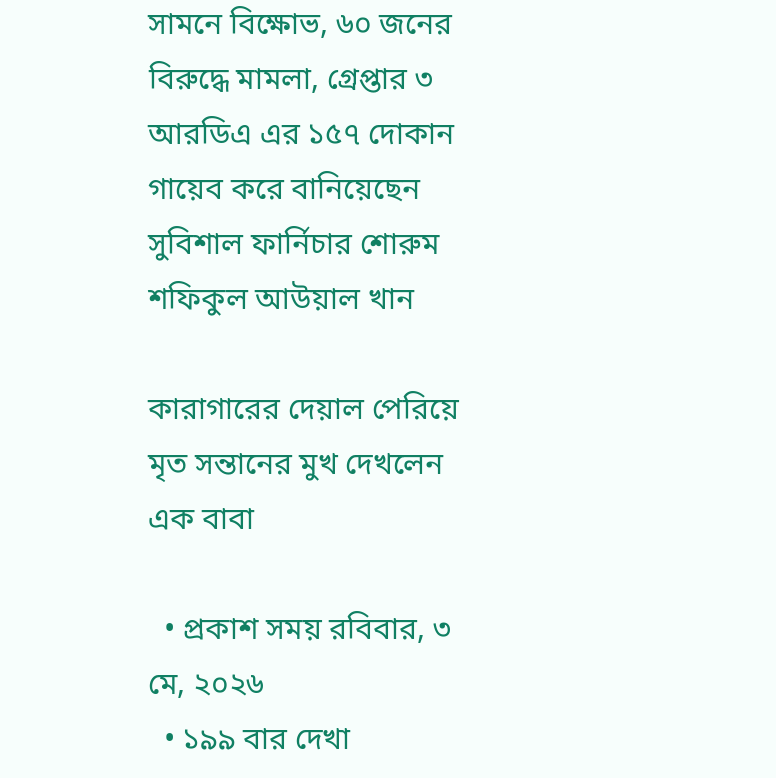সামনে বিক্ষোভ, ৬০ জনের বিরুদ্ধে মামলা, গ্রেপ্তার ৩ আরডিএ এর ১৫৭ দোকান গায়েব করে বানিয়েছেন সুবিশাল ফার্নিচার শোরুম শফিকুল আউয়াল খান

কারাগারের দেয়াল পেরিয়ে মৃত সন্তানের মুখ দেখলেন এক বাবা

  • প্রকাশ সময় রবিবার, ৩ মে, ২০২৬
  • ১৯৯ বার দেখা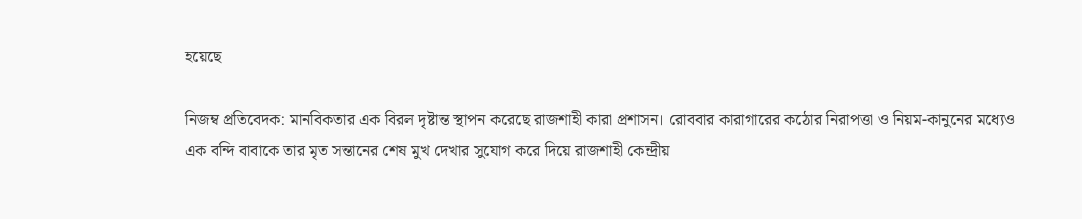হয়েছে

নিজম্ব প্রতিবেদক: মানবিকতার এক বিরল দৃষ্টান্ত স্থাপন করেছে রাজশাহী কারা প্রশাসন। রোববার কারাগারের কঠোর নিরাপত্তা ও নিয়ম-কানুনের মধ্যেও এক বন্দি বাবাকে তার মৃত সন্তানের শেষ মুখ দেখার সুযোগ করে দিয়ে রাজশাহী কেন্দ্রীয়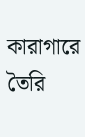কারাগারে তৈরি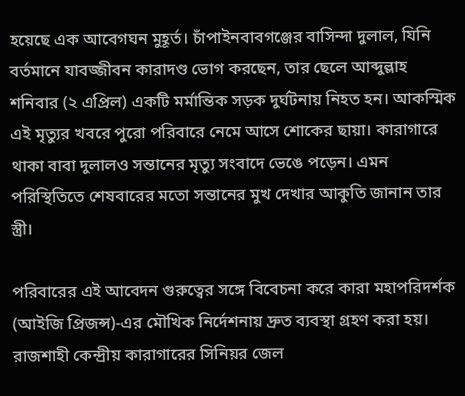হয়েছে এক আবেগঘন মুহূর্ত। চাঁপাইনবাবগঞ্জের বাসিন্দা দুলাল, যিনি বর্তমানে যাবজ্জীবন কারাদণ্ড ভোগ করছেন, তার ছেলে আব্দুল্লাহ শনিবার (২ এপ্রিল) একটি মর্মান্তিক সড়ক দুর্ঘটনায় নিহত হন। আকস্মিক এই মৃত্যুর খবরে পুরো পরিবারে নেমে আসে শোকের ছায়া। কারাগারে থাকা বাবা দুলালও সন্তানের মৃত্যু সংবাদে ভেঙে পড়েন। এমন পরিস্থিতিতে শেষবারের মতো সন্তানের মুখ দেখার আকুতি জানান তার স্ত্রী।

পরিবারের এই আবেদন গুরুত্বের সঙ্গে বিবেচনা করে কারা মহাপরিদর্শক (আইজি প্রিজন্স)-এর মৌখিক নির্দেশনায় দ্রুত ব্যবস্থা গ্রহণ করা হয়। রাজশাহী কেন্দ্রীয় কারাগারের সিনিয়র জেল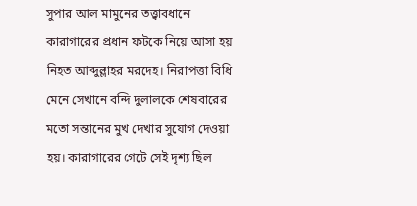সুপার আল মামুনের তত্ত্বাবধানে কারাগারের প্রধান ফটকে নিয়ে আসা হয় নিহত আব্দুল্লাহর মরদেহ। নিরাপত্তা বিধি মেনে সেখানে বন্দি দুলালকে শেষবারের মতো সন্তানের মুখ দেখার সুযোগ দেওয়া হয়। কারাগারের গেটে সেই দৃশ্য ছিল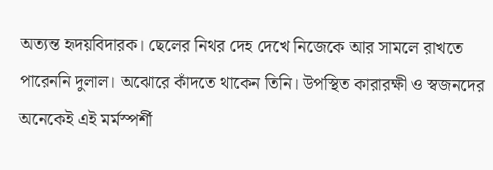অত্যন্ত হৃদয়বিদারক। ছেলের নিথর দেহ দেখে নিজেকে আর সামলে রাখতে পারেননি দুলাল। অঝোরে কাঁদতে থাকেন তিনি। উপস্থিত কারারক্ষী ও স্বজনদের অনেকেই এই মর্মস্পর্শী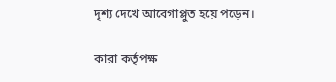দৃশ্য দেখে আবেগাপ্লুত হয়ে পড়েন।

কারা কর্তৃপক্ষ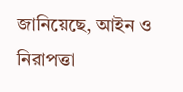জানিয়েছে, আইন ও নিরাপত্তা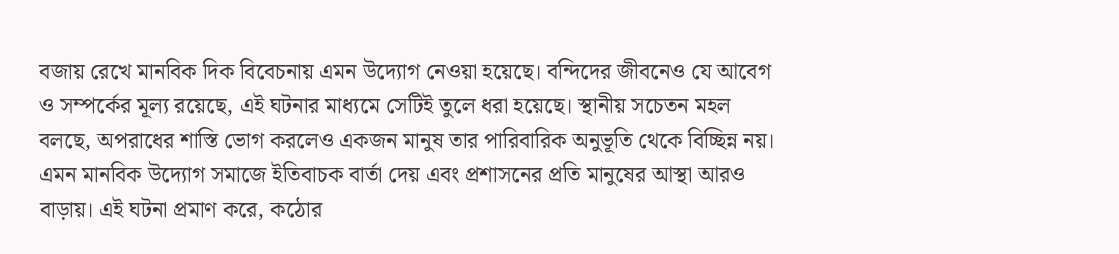বজায় রেখে মানবিক দিক বিবেচনায় এমন উদ্যোগ নেওয়া হয়েছে। বন্দিদের জীবনেও যে আবেগ ও সম্পর্কের মূল্য রয়েছে, এই ঘটনার মাধ্যমে সেটিই তুলে ধরা হয়েছে। স্থানীয় সচেতন মহল বলছে, অপরাধের শাস্তি ভোগ করলেও একজন মানুষ তার পারিবারিক অনুভূতি থেকে বিচ্ছিন্ন নয়। এমন মানবিক উদ্যোগ সমাজে ইতিবাচক বার্তা দেয় এবং প্রশাসনের প্রতি মানুষের আস্থা আরও বাড়ায়। এই ঘটনা প্রমাণ করে, কঠোর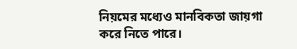নিয়মের মধ্যেও মানবিকতা জায়গা করে নিতে পারে।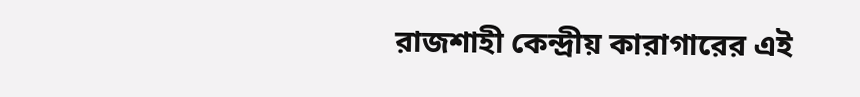রাজশাহী কেন্দ্রীয় কারাগারের এই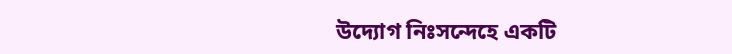উদ্যোগ নিঃসন্দেহে একটি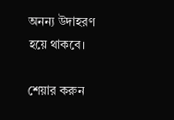অনন্য উদাহরণ হয়ে থাকবে।

শেয়ার করুন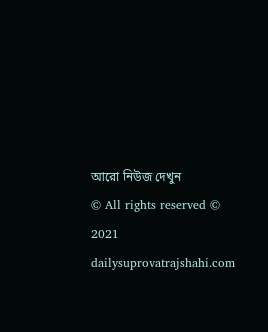আরো নিউজ দেখুন
© All rights reserved © 2021 dailysuprovatrajshahi.com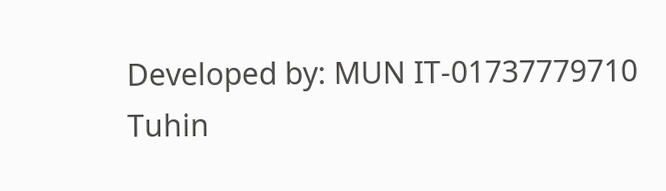Developed by: MUN IT-01737779710
Tuhin